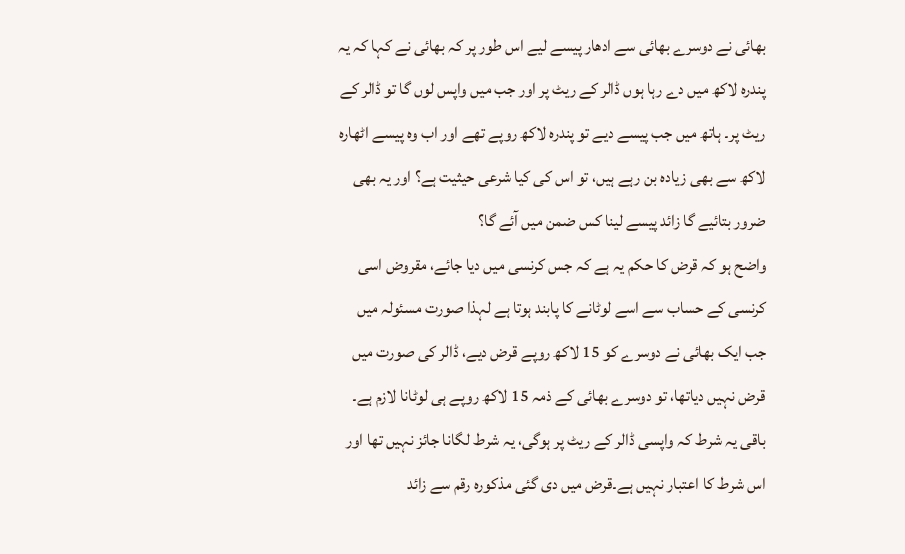بھائی نے دوسرے بھائی سے ادھار پیسے لیے اس طور پر کہ بھائی نے کہا کہ یہ پندرہ لاکھ میں دے رہا ہوں ڈالر کے ریٹ پر اور جب میں واپس لوں گا تو ڈالر کے ریٹ پر۔ ہاتھ میں جب پیسے دیے تو پندرہ لاکھ روپے تھے اور اب وہ پیسے اٹھارہ لاکھ سے بھی زیادہ بن رہے ہیں، تو اس کی کیا شرعی حیثیت ہے؟ اور یہ بھی ضرور بتائیے گا زائد پیسے لینا کس ضمن میں آئے گا؟
واضح ہو کہ قرض کا حکم یہ ہے کہ جس کرنسی میں دیا جائے، مقروض اسی کرنسی کے حساب سے اسے لوٹانے کا پابند ہوتا ہے لہذا صورت مسئولہ میں جب ایک بھائی نے دوسرے کو 15 لاکھ روپے قرض دیے، ڈالر کی صورت میں قرض نہیں دیاتھا، تو دوسرے بھائی کے ذمہ 15 لاکھ روپے ہی لوٹانا لازم ہے۔ باقی یہ شرط کہ واپسی ڈالر کے ریٹ پر ہوگی، یہ شرط لگانا جائز نہیں تھا اور اس شرط کا اعتبار نہیں ہے۔قرض میں دی گئی مذکورہ رقم سے زائد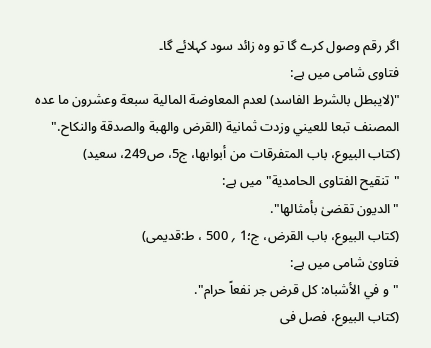اگر رقم وصول کرے گا تو وہ زائد سود کہلائے گا۔
فتاوی شامی میں ہے:
"(لايبطل بالشرط الفاسد) لعدم المعاوضة المالية سبعة وعشرون ما عده المصنف تبعا للعيني وزدت ثمانية (القرض والهبة والصدقة والنكاح."
(كتاب البيوع، باب المتفرقات من أبوابها، ج5، ص249، سعيد)
"تنقیح الفتاوی الحامدیة"میں ہے:
"الدیون تقضیٰ بأمثالها".
(کتاب البیوع، باب القرض، ج؛1 ؍ 500 ، ط:قدیمی)
فتاویٰ شامی میں ہے:
"و في الأشباه: کل قرض جر نفعاً حرام".
(کتاب البیوع، فصل فی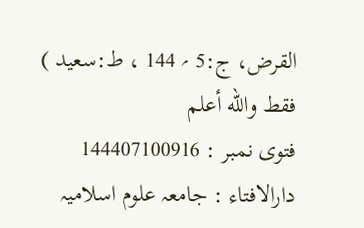القرض، ج:5 ؍ 144 ، ط:سعید )
فقط والله أعلم
فتوی نمبر : 144407100916
دارالافتاء : جامعہ علوم اسلامیہ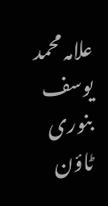علامہ محمد یوسف بنوری ٹاؤن